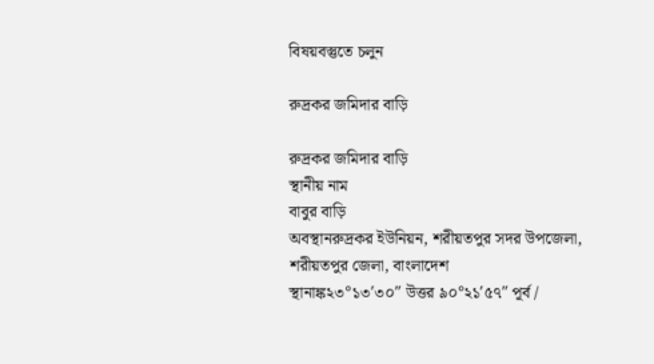বিষয়বস্তুতে চলুন

রুদ্রকর জমিদার বাড়ি

রুদ্রকর জমিদার বাড়ি
স্থানীয় নাম
বাবুর বাড়ি
অবস্থানরুদ্রকর ইউনিয়ন, শরীয়তপুর সদর উপজেলা, শরীয়তপুর জেলা, বাংলাদেশ
স্থানাঙ্ক২৩°১৩′৩০″ উত্তর ৯০°২১′৫৭″ পূর্ব /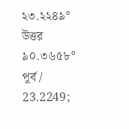২৩.২২৪৯° উত্তর ৯০.৩৬৫৮° পূর্ব / 23.2249;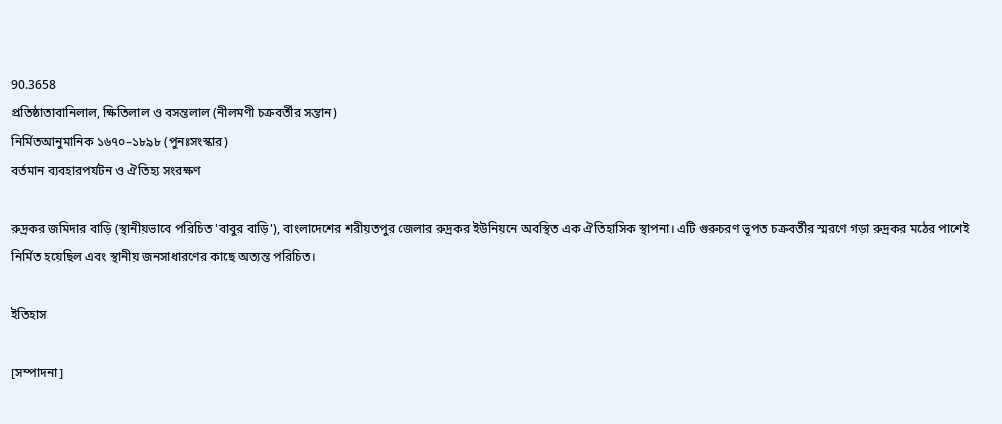90.3658
প্রতিষ্ঠাতাবানিলাল, ক্ষিতিলাল ও বসন্তলাল (নীলমণী চক্রবর্তীর সন্তান)
নির্মিতআনুমানিক ১৬৭০–১৮৯৮ (পুনঃসংস্কার)
বর্তমান ব্যবহারপর্যটন ও ঐতিহ্য সংরক্ষণ

রুদ্রকর জমিদার বাড়ি (স্থানীয়ভাবে পরিচিত 'বাবুর বাড়ি'), বাংলাদেশের শরীয়তপুর জেলার রুদ্রকর ইউনিয়নে অবস্থিত এক ঐতিহাসিক স্থাপনা। এটি গুরুচরণ ভূপত চক্রবর্তীর স্মরণে গড়া রুদ্রকর মঠের পাশেই নির্মিত হয়েছিল এবং স্থানীয় জনসাধারণের কাছে অত্যন্ত পরিচিত।

ইতিহাস

[সম্পাদনা]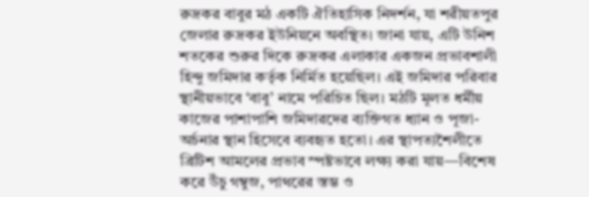রুদ্রকর বাবুর মঠ একটি ঐতিহাসিক নিদর্শন, যা শরীয়তপুর জেলার রুদ্রকর ইউনিয়নে অবস্থিত। জানা যায়, এটি উনিশ শতকের শুরুর দিকে রুদ্রকর এলাকার একজন প্রভাবশালী হিন্দু জমিদার কর্তৃক নির্মিত হয়েছিল। এই জমিদার পরিবার স্থানীয়ভাবে ‘বাবু’ নামে পরিচিত ছিল। মঠটি মূলত ধর্মীয় কাজের পাশাপাশি জমিদারদের ব্যক্তিগত ধ্যান ও পূজা-অর্চনার স্থান হিসেবে ব্যবহৃত হতো। এর স্থাপত্যশৈলীতে ব্রিটিশ আমলের প্রভাব স্পষ্টভাবে লক্ষ্য করা যায়—বিশেষ করে উঁচু গম্বুজ, পাথরের স্তম্ভ ও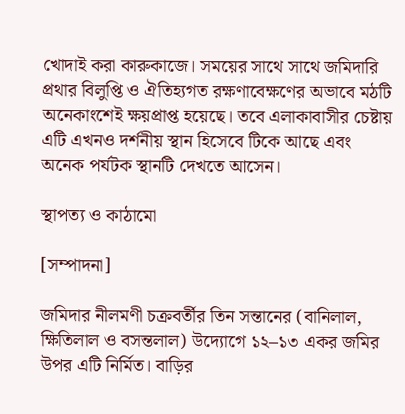খোদাই করা কারুকাজে। সময়ের সাথে সাথে জমিদারি প্রথার বিলুপ্তি ও ঐতিহ্যগত রক্ষণাবেক্ষণের অভাবে মঠটি অনেকাংশেই ক্ষয়প্রাপ্ত হয়েছে। তবে এলাকাবাসীর চেষ্টায় এটি এখনও দর্শনীয় স্থান হিসেবে টিকে আছে এবং অনেক পর্যটক স্থানটি দেখতে আসেন।

স্থাপত্য ও কাঠামো

[সম্পাদনা]

জমিদার নীলমণী চক্রবর্তীর তিন সন্তানের (বানিলাল, ক্ষিতিলাল ও বসন্তলাল) উদ্যোগে ১২–১৩ একর জমির উপর এটি নির্মিত। বাড়ির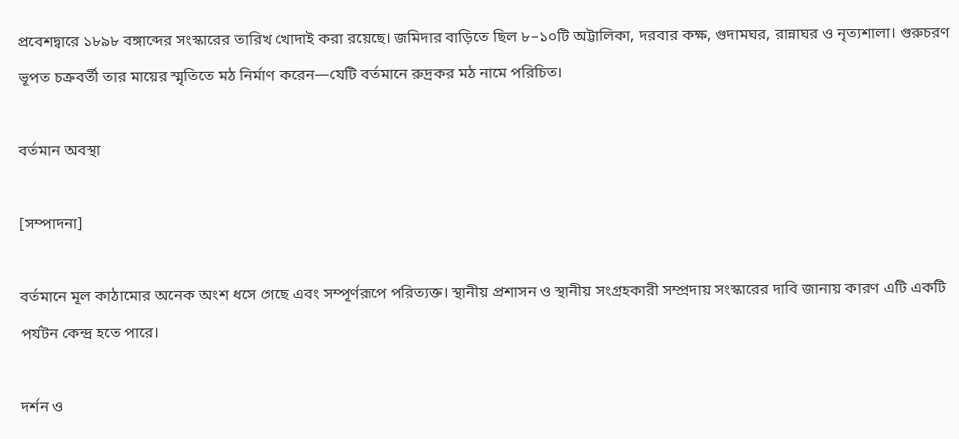প্রবেশদ্বারে ১৮৯৮ বঙ্গাব্দের সংস্কারের তারিখ খোদাই করা রয়েছে। জমিদার বাড়িতে ছিল ৮–১০টি অট্টালিকা, দরবার কক্ষ, গুদামঘর, রান্নাঘর ও নৃত্যশালা। গুরুচরণ ভূপত চক্রবর্তী তার মায়ের স্মৃতিতে মঠ নির্মাণ করেন—যেটি বর্তমানে রুদ্রকর মঠ নামে পরিচিত।

বর্তমান অবস্থা

[সম্পাদনা]

বর্তমানে মূল কাঠামোর অনেক অংশ ধসে গেছে এবং সম্পূর্ণরূপে পরিত্যক্ত। স্থানীয় প্রশাসন ও স্থানীয় সংগ্রহকারী সম্প্রদায় সংস্কারের দাবি জানায় কারণ এটি একটি পর্যটন কেন্দ্র হতে পারে।

দর্শন ও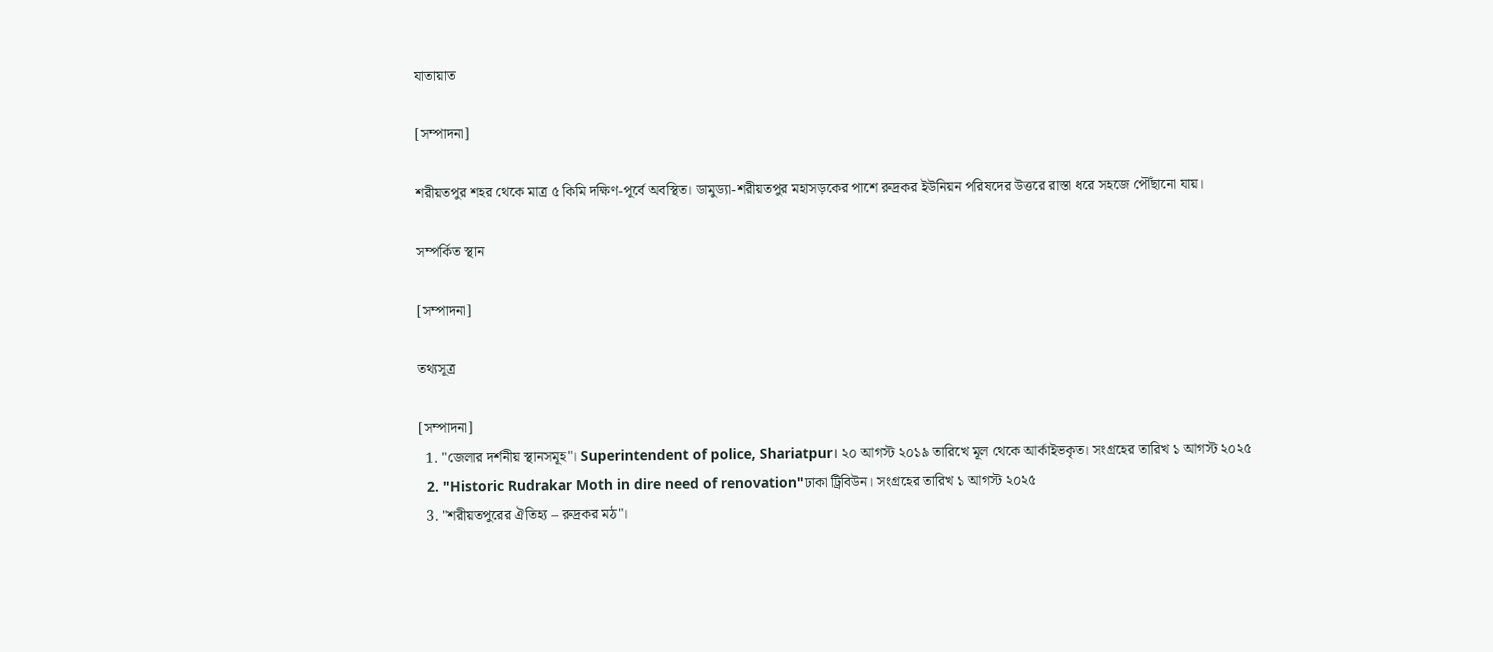যাতায়াত

[সম্পাদনা]

শরীয়তপুর শহর থেকে মাত্র ৫ কিমি দক্ষিণ-পূর্বে অবস্থিত। ডামুড্যা-শরীয়তপুর মহাসড়কের পাশে রুদ্রকর ইউনিয়ন পরিষদের উত্তরে রাস্তা ধরে সহজে পৌঁছানো যায়।

সম্পর্কিত স্থান

[সম্পাদনা]

তথ্যসূত্র

[সম্পাদনা]
  1. "জেলার দর্শনীয় স্থানসমূহ"। Superintendent of police, Shariatpur। ২০ আগস্ট ২০১৯ তারিখে মূল থেকে আর্কাইভকৃত। সংগ্রহের তারিখ ১ আগস্ট ২০২৫
  2. "Historic Rudrakar Moth in dire need of renovation"ঢাকা ট্রিবিউন। সংগ্রহের তারিখ ১ আগস্ট ২০২৫
  3. "শরীয়তপুরের ঐতিহ্য – রুদ্রকর মঠ"।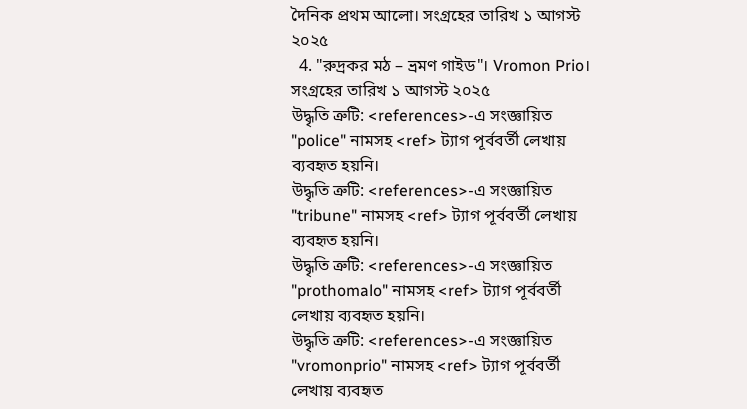দৈনিক প্রথম আলো। সংগ্রহের তারিখ ১ আগস্ট ২০২৫
  4. "রুদ্রকর মঠ – ভ্রমণ গাইড"। Vromon Prio। সংগ্রহের তারিখ ১ আগস্ট ২০২৫
উদ্ধৃতি ত্রুটি: <references>-এ সংজ্ঞায়িত "police" নামসহ <ref> ট্যাগ পূর্ববর্তী লেখায় ব্যবহৃত হয়নি।
উদ্ধৃতি ত্রুটি: <references>-এ সংজ্ঞায়িত "tribune" নামসহ <ref> ট্যাগ পূর্ববর্তী লেখায় ব্যবহৃত হয়নি।
উদ্ধৃতি ত্রুটি: <references>-এ সংজ্ঞায়িত "prothomalo" নামসহ <ref> ট্যাগ পূর্ববর্তী লেখায় ব্যবহৃত হয়নি।
উদ্ধৃতি ত্রুটি: <references>-এ সংজ্ঞায়িত "vromonprio" নামসহ <ref> ট্যাগ পূর্ববর্তী লেখায় ব্যবহৃত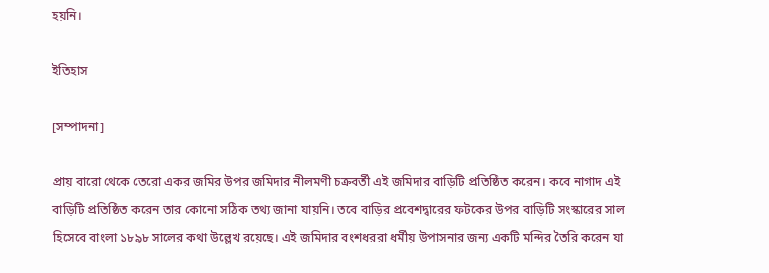হয়নি।

ইতিহাস

[সম্পাদনা]

প্রায় বারো থেকে তেরো একর জমির উপর জমিদার নীলমণী চক্রবর্তী এই জমিদার বাড়িটি প্রতিষ্ঠিত করেন। কবে নাগাদ এই বাড়িটি প্রতিষ্ঠিত করেন তার কোনো সঠিক তথ্য জানা যায়নি। তবে বাড়ির প্রবেশদ্বারের ফটকের উপর বাড়িটি সংস্কারের সাল হিসেবে বাংলা ১৮৯৮ সালের কথা উল্লেখ রয়েছে। এই জমিদার বংশধররা ধর্মীয় উপাসনার জন্য একটি মন্দির তৈরি করেন যা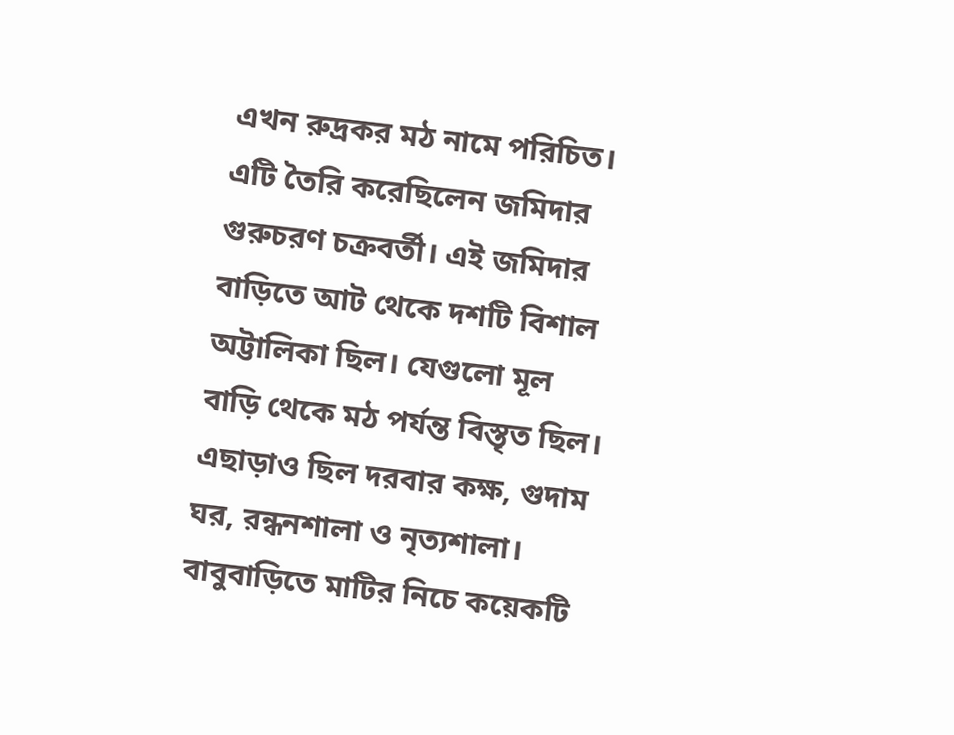এখন রুদ্রকর মঠ নামে পরিচিত। এটি তৈরি করেছিলেন জমিদার গুরুচরণ চক্রবর্তী। এই জমিদার বাড়িতে আট থেকে দশটি বিশাল অট্টালিকা ছিল। যেগুলো মূল বাড়ি থেকে মঠ পর্যন্ত বিস্তৃত ছিল। এছাড়াও ছিল দরবার কক্ষ, গুদাম ঘর, রন্ধনশালা ও নৃত্যশালা। বাবুবাড়িতে মাটির নিচে কয়েকটি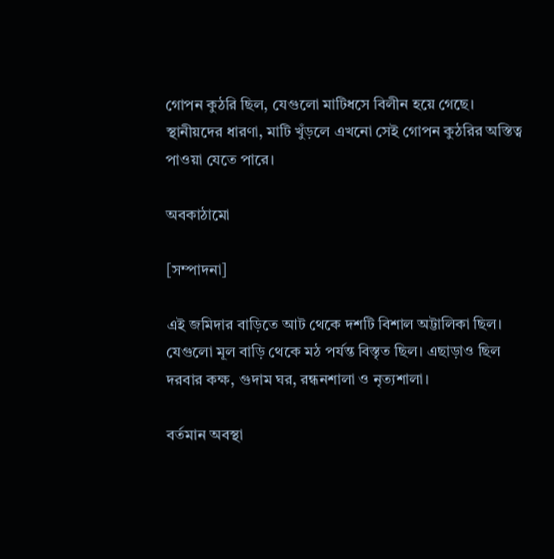গোপন কুঠরি ছিল, যেগুলো মাটিধসে বিলীন হয়ে গেছে। স্থানীয়দের ধারণা, মাটি খুঁড়লে এখনো সেই গোপন কুঠরির অস্তিত্ব পাওয়া যেতে পারে।

অবকাঠামো

[সম্পাদনা]

এই জমিদার বাড়িতে আট থেকে দশটি বিশাল অট্টালিকা ছিল। যেগুলো মূল বাড়ি থেকে মঠ পর্যন্ত বিস্তৃত ছিল। এছাড়াও ছিল দরবার কক্ষ, গুদাম ঘর, রন্ধনশালা ও নৃত্যশালা।

বর্তমান অবস্থা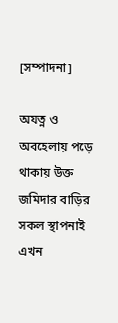[সম্পাদনা]

অযত্ন ও অবহেলায় পড়ে থাকায় উক্ত জমিদার বাড়ির সকল স্থাপনাই এখন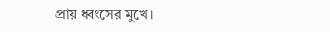প্রায় ধ্বংসের মুখে।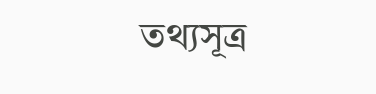তথ্যসূত্র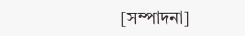[সম্পাদনা]